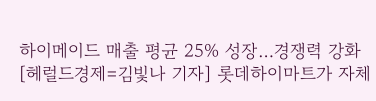하이메이드 매출 평균 25% 성장…경쟁력 강화
[헤럴드경제=김빛나 기자] 롯데하이마트가 자체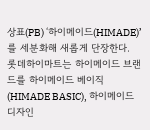상표(PB) ‘하이메이드(HIMADE)’를 세분화해 새롭게 단장한다.
롯데하이마트는 하이메이드 브랜드를 하이메이드 베이직(HIMADE BASIC), 하이메이드 디자인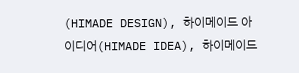(HIMADE DESIGN), 하이메이드 아이디어(HIMADE IDEA), 하이메이드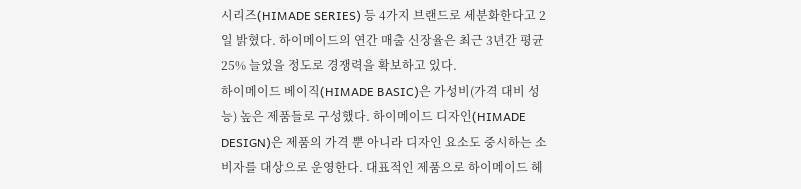시리즈(HIMADE SERIES) 등 4가지 브랜드로 세분화한다고 2일 밝혔다. 하이메이드의 연간 매출 신장율은 최근 3년간 평균 25% 늘었을 정도로 경쟁력을 확보하고 있다.
하이메이드 베이직(HIMADE BASIC)은 가성비(가격 대비 성능) 높은 제품들로 구성했다. 하이메이드 디자인(HIMADE DESIGN)은 제품의 가격 뿐 아니라 디자인 요소도 중시하는 소비자를 대상으로 운영한다. 대표적인 제품으로 하이메이드 헤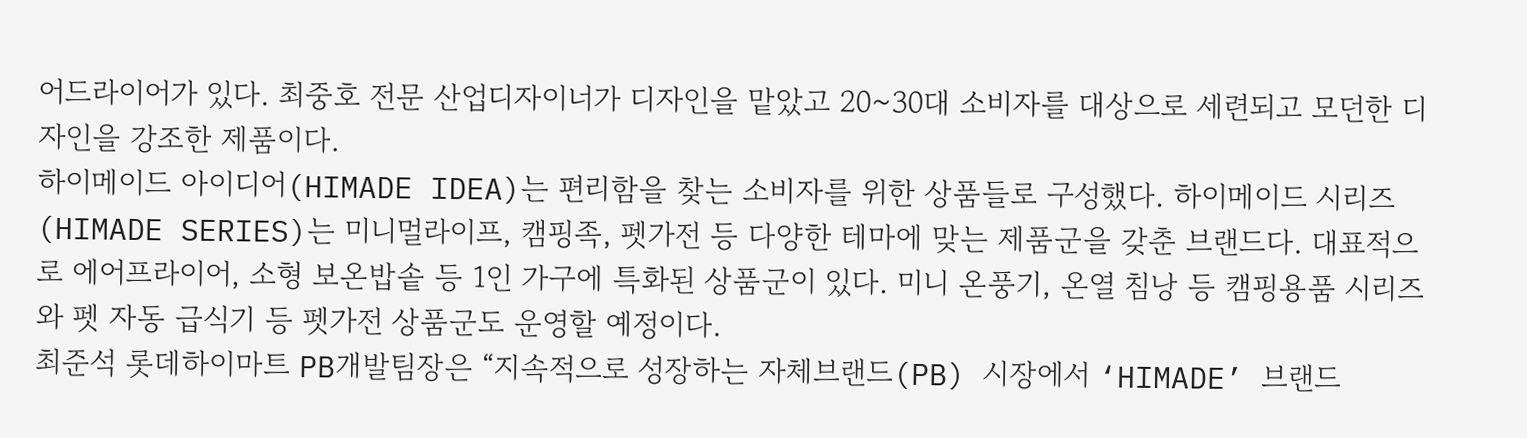어드라이어가 있다. 최중호 전문 산업디자이너가 디자인을 맡았고 20~30대 소비자를 대상으로 세련되고 모던한 디자인을 강조한 제품이다.
하이메이드 아이디어(HIMADE IDEA)는 편리함을 찾는 소비자를 위한 상품들로 구성했다. 하이메이드 시리즈(HIMADE SERIES)는 미니멀라이프, 캠핑족, 펫가전 등 다양한 테마에 맞는 제품군을 갖춘 브랜드다. 대표적으로 에어프라이어, 소형 보온밥솥 등 1인 가구에 특화된 상품군이 있다. 미니 온풍기, 온열 침낭 등 캠핑용품 시리즈와 펫 자동 급식기 등 펫가전 상품군도 운영할 예정이다.
최준석 롯데하이마트 PB개발팀장은 “지속적으로 성장하는 자체브랜드(PB) 시장에서 ‘HIMADE’ 브랜드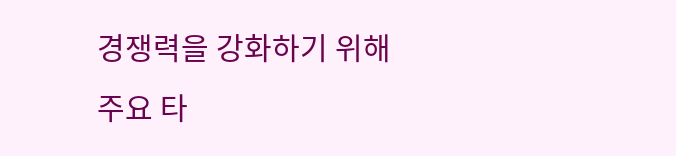경쟁력을 강화하기 위해 주요 타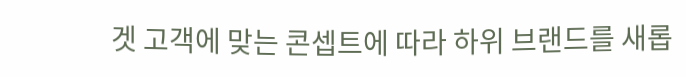겟 고객에 맞는 콘셉트에 따라 하위 브랜드를 새롭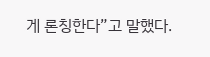게 론칭한다”고 말했다.